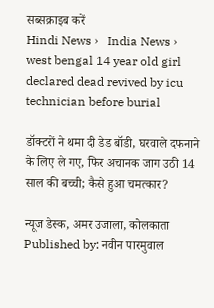सब्सक्राइब करें
Hindi News ›   India News ›   west bengal 14 year old girl declared dead revived by icu technician before burial

डॉक्टरों ने थमा दी डेड बॉडी, घरवाले दफनाने के लिए ले गए, फिर अचानक जाग उठी 14 साल की बच्ची; कैसे हुआ चमत्कार?

न्यूज डेस्क, अमर उजाला, कोलकाता Published by: नवीन पारमुवाल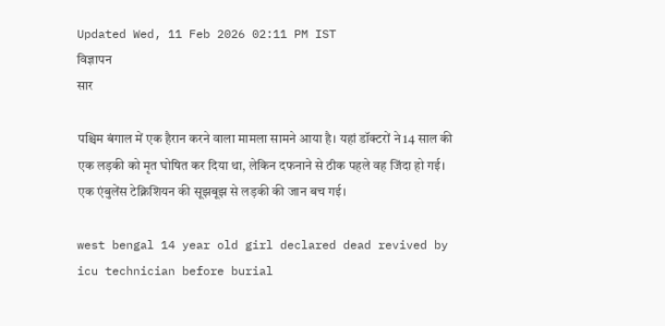Updated Wed, 11 Feb 2026 02:11 PM IST
विज्ञापन
सार

पश्चिम बंगाल में एक हैरान करने वाला मामला सामने आया है। यहां डॉक्टरों ने 14 साल की एक लड़की को मृत घोषित कर दिया था, लेकिन दफनाने से ठीक पहले वह जिंदा हो गई। एक एंबुलेंस टेक्निशियन की सूझबूझ से लड़की की जान बच गई।

west bengal 14 year old girl declared dead revived by icu technician before burial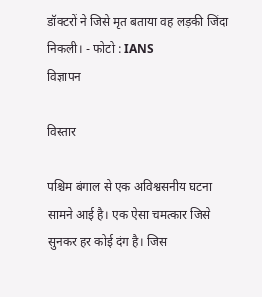डॉक्टरों ने जिसे मृत बताया वह लड़की जिंदा निकली। - फोटो : IANS
विज्ञापन

विस्तार

पश्चिम बंगाल से एक अविश्वसनीय घटना सामने आई है। एक ऐसा चमत्कार जिसे सुनकर हर कोई दंग है। जिस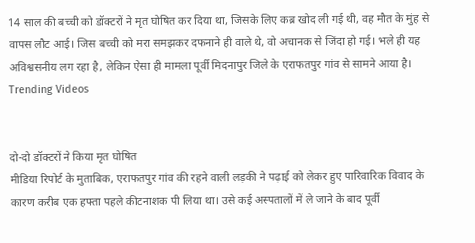14 साल की बच्ची को डॉक्टरों ने मृत घोषित कर दिया था, जिसके लिए कब्र खोद ली गई थी, वह मौत के मुंह से वापस लौट आई। जिस बच्ची को मरा समझकर दफनाने ही वाले थे, वो अचानक से जिंदा हो गई। भले ही यह अविश्वसनीय लग रहा है, लेकिन ऐसा ही मामला पूर्वी मिदनापुर जिले के एराफतपुर गांव से सामने आया है।
Trending Videos


दो-दो डॉक्टरों ने किया मृत घोषित
मीडिया रिपोर्ट के मुताबिक, एराफतपुर गांव की रहने वाली लड़की ने पढ़ाई को लेकर हुए पारिवारिक विवाद के कारण करीब एक हफ्ता पहले कीटनाशक पी लिया था। उसे कई अस्पतालों में ले जाने के बाद पूर्वी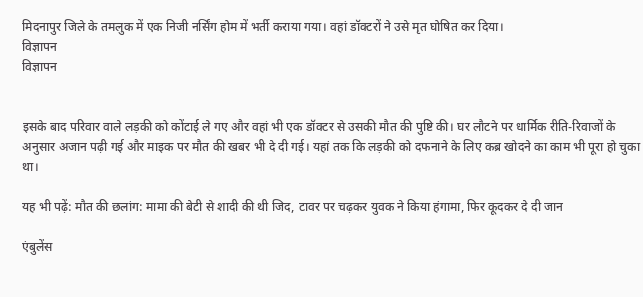मिदनापुर जिले के तमलुक में एक निजी नर्सिंग होम में भर्ती कराया गया। वहां डॉक्टरों ने उसे मृत घोषित कर दिया।
विज्ञापन
विज्ञापन


इसके बाद परिवार वाले लड़की को कोंटाई ले गए और वहां भी एक डॉक्टर से उसकी मौत की पुष्टि की। घर लौटने पर धार्मिक रीति-रिवाजों के अनुसार अजान पढ़ी गई और माइक पर मौत की खबर भी दे दी गई। यहां तक कि लड़की को दफनाने के लिए कब्र खोदने का काम भी पूरा हो चुका था।

यह भी पढ़ें: मौत की छलांग: मामा की बेटी से शादी की थी जिद, टावर पर चढ़कर युवक ने किया हंगामा, फिर कूदकर दे दी जान

एंबुलेंस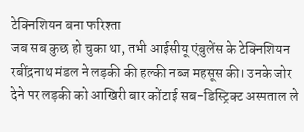टेक्निशियन बना फरिश्ता
जब सब कुछ हो चुका था, तभी आईसीयू एंबुलेंस के टेक्निशियन रबींद्रनाथ मंडल ने लड़की की हल्की नब्ज महसूस की। उनके जोर देने पर लड़की को आखिरी बार कोंटाई सब-डिस्ट्रिक्ट अस्पताल ले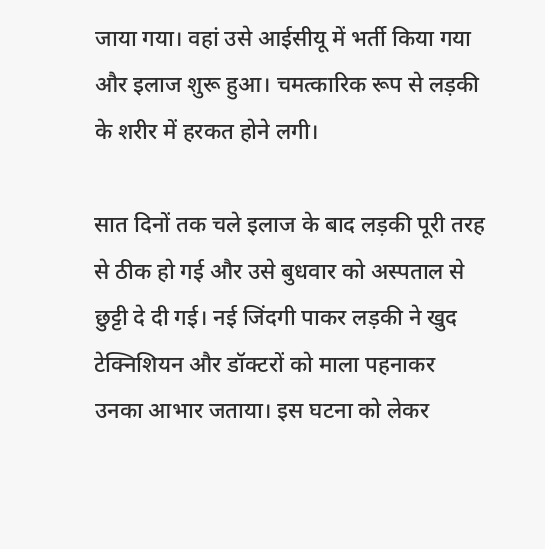जाया गया। वहां उसे आईसीयू में भर्ती किया गया और इलाज शुरू हुआ। चमत्कारिक रूप से लड़की के शरीर में हरकत होने लगी।

सात दिनों तक चले इलाज के बाद लड़की पूरी तरह से ठीक हो गई और उसे बुधवार को अस्पताल से छुट्टी दे दी गई। नई जिंदगी पाकर लड़की ने खुद टेक्निशियन और डॉक्टरों को माला पहनाकर उनका आभार जताया। इस घटना को लेकर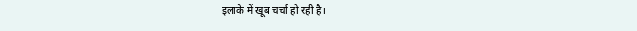इलाके में खूब चर्चा हो रही है।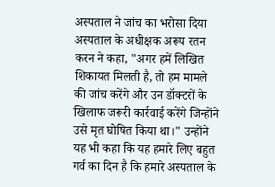अस्पताल ने जांच का भरोसा दिया
अस्पताल के अधीक्षक अरूप रतन करन ने कहा, "अगर हमें लिखित शिकायत मिलती है, तो हम मामले की जांच करेंगे और उन डॉक्टरों के खिलाफ जरूरी कार्रवाई करेंगे जिन्होंने उसे मृत घोषित किया था।" उन्होंने यह भी कहा कि यह हमारे लिए बहुत गर्व का दिन है कि हमारे अस्पताल के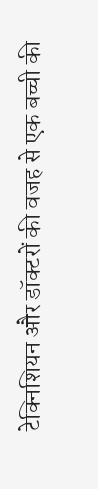टेक्निशियन और डॉक्टरों की वजह से एक बच्ची की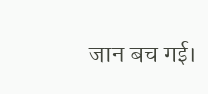जान बच गई।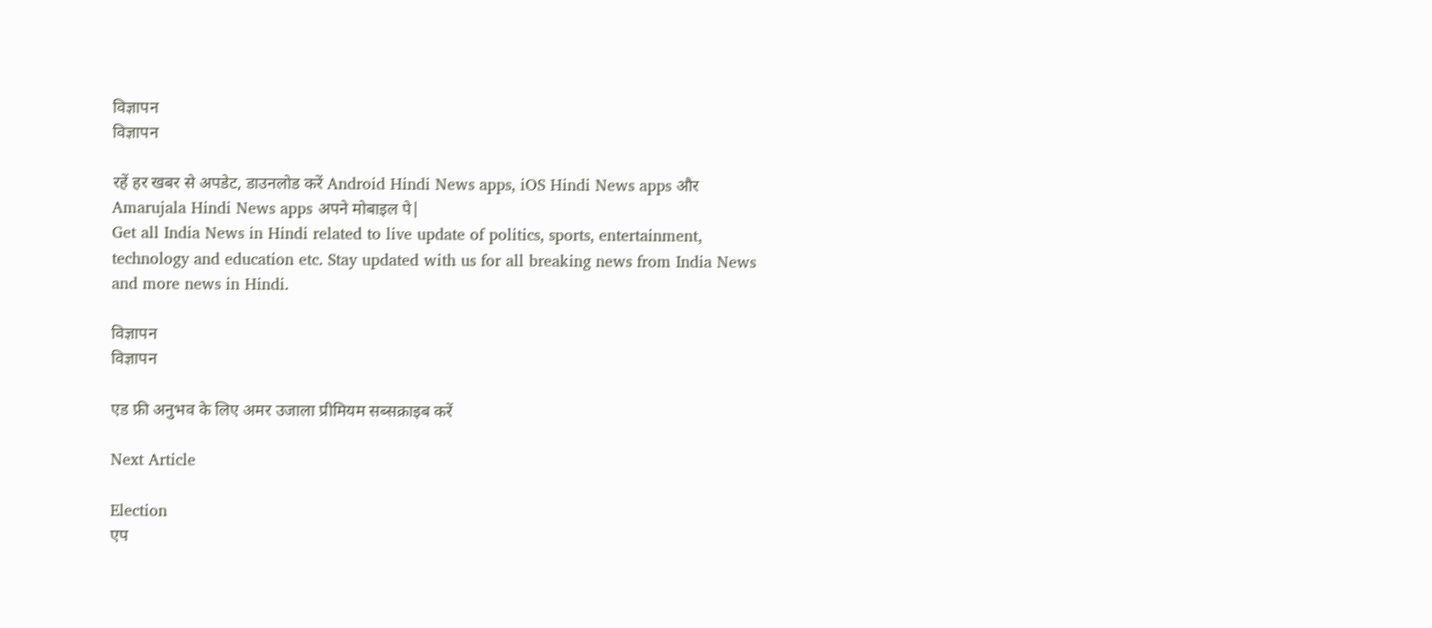विज्ञापन
विज्ञापन

रहें हर खबर से अपडेट, डाउनलोड करें Android Hindi News apps, iOS Hindi News apps और Amarujala Hindi News apps अपने मोबाइल पे|
Get all India News in Hindi related to live update of politics, sports, entertainment, technology and education etc. Stay updated with us for all breaking news from India News and more news in Hindi.

विज्ञापन
विज्ञापन

एड फ्री अनुभव के लिए अमर उजाला प्रीमियम सब्सक्राइब करें

Next Article

Election
एप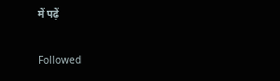में पढ़ें

Followed